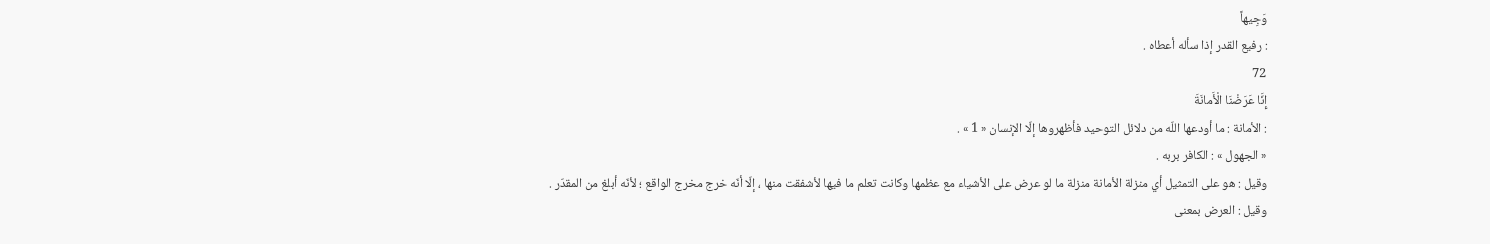وَجِيهاً
: رفيع القدر إذا سأله أعطاه .
72
إِنَّا عَرَضْنَا الْأَمانَةَ
: الأمانة : ما أودعها اللّه من دلائل التوحيد فأظهروها إلّا الإنسان « 1 » .
« الجهول » : الكافر بربه .
وقيل : هو على التمثيل أي منزلة الأمانة منزلة ما لو عرض على الأشياء مع عظمها وكانت تعلم ما فيها لأشفقت منها ، إلّا أنّه خرج مخرج الواقع ؛ لأنّه أبلغ من المقدّر .
وقيل : العرض بمعنى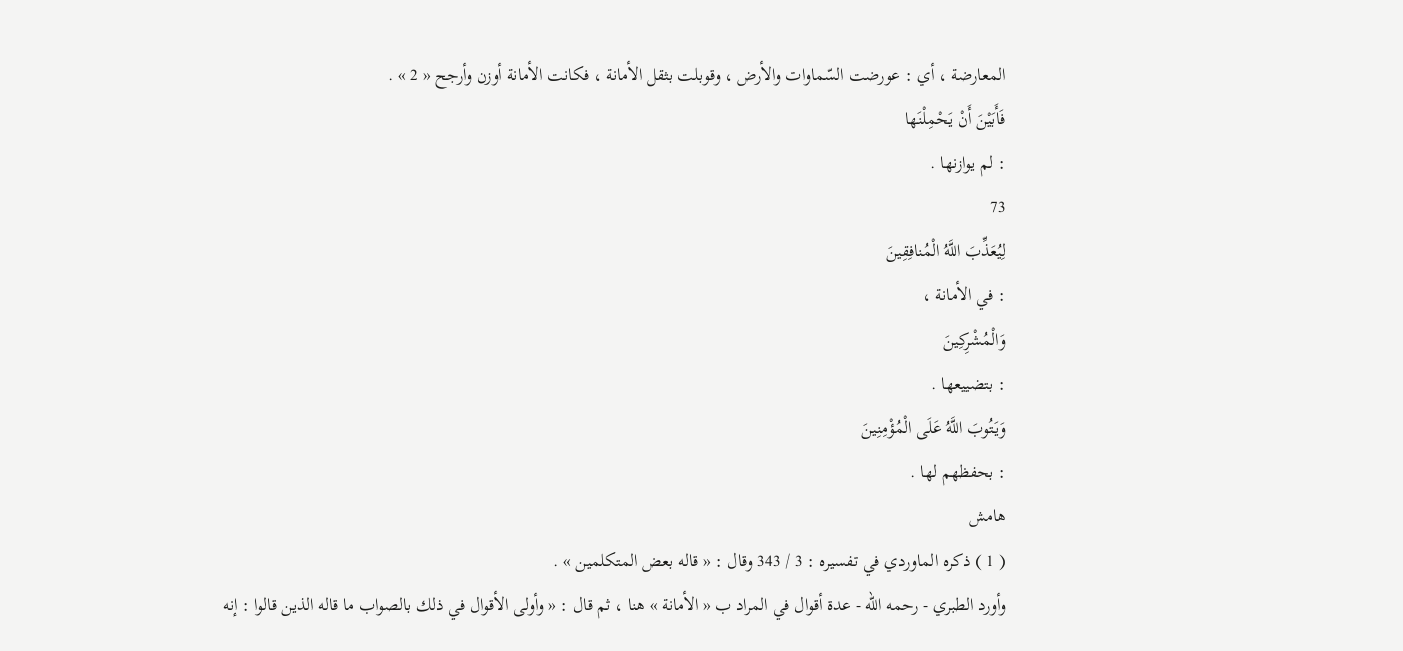المعارضة ، أي : عورضت السّماوات والأرض ، وقوبلت بثقل الأمانة ، فكانت الأمانة أوزن وأرجح « 2 » .
فَأَبَيْنَ أَنْ يَحْمِلْنَها
: لم يوازنها .
73
لِيُعَذِّبَ اللَّهُ الْمُنافِقِينَ
: في الأمانة ،
وَالْمُشْرِكِينَ
: بتضييعها .
وَيَتُوبَ اللَّهُ عَلَى الْمُؤْمِنِينَ
: بحفظهم لها .
هامش
( 1 ) ذكره الماوردي في تفسيره : 3 / 343 وقال : « قاله بعض المتكلمين » .
وأورد الطبري - رحمه اللّه - عدة أقوال في المراد ب « الأمانة » هنا ، ثم قال : « وأولى الأقوال في ذلك بالصواب ما قاله الذين قالوا : إنه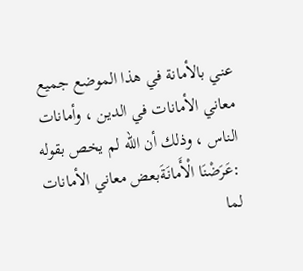عني بالأمانة في هذا الموضع جميع معاني الأمانات في الدين ، وأمانات الناس ، وذلك أن اللّه لم يخص بقوله :عَرَضْنَا الْأَمانَةَبعض معاني الأمانات لما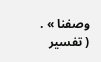وصفنا » .
( تفسير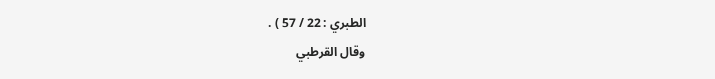الطبري : 22 / 57 ) .
وقال القرطبي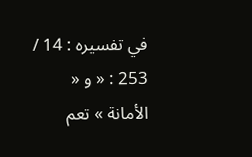في تفسيره : 14 / 253 : « و « الأمانة » تعم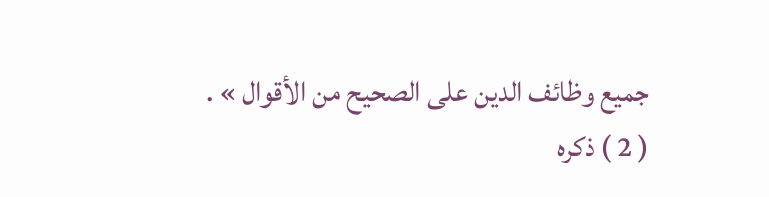جميع وظائف الدين على الصحيح من الأقوال » .
( 2 ) ذكره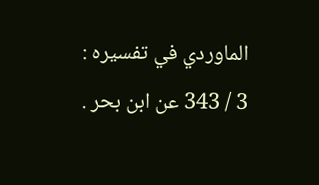الماوردي في تفسيره : 3 / 343 عن ابن بحر .